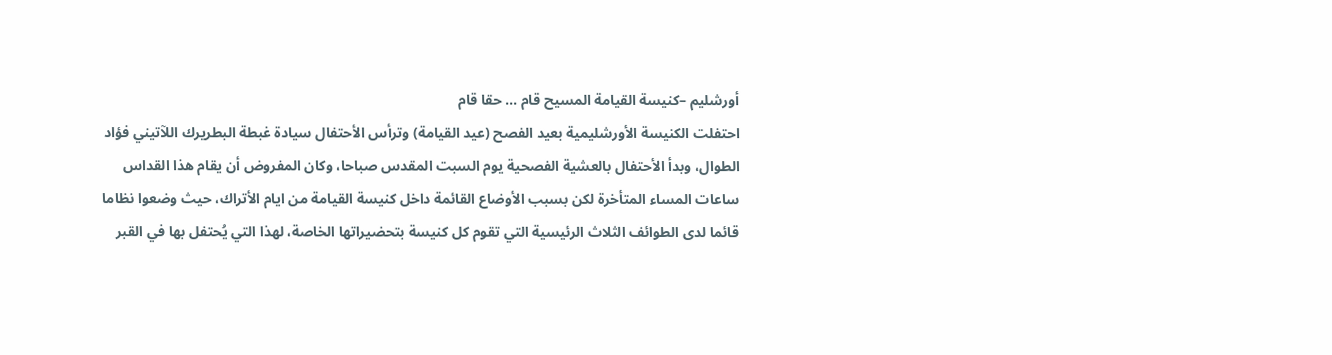أورشليم –كنيسة القيامة المسيح قام ... حقا قام
احتفلت الكنيسة الأورشليمية بعيد الفصح (عيد القيامة) وترأس الأحتفال سيادة غبطة البطريرك اللآتيني فؤاد الطوال، وبدأ الأحتفال بالعشية الفصحية يوم السبت المقدس صباحا، وكان المفروض أن يقام هذا القداس ساعات المساء المتأخرة لكن بسبب الأوضاع القائمة داخل كنيسة القيامة من ايام الأتراك، حيث وضعوا نظاما قائما لدى الطوائف الثلاث الرئيسية التي تقوم كل كنيسة بتحضيراتها الخاصة، لهذا التي يُحتفل بها في القبر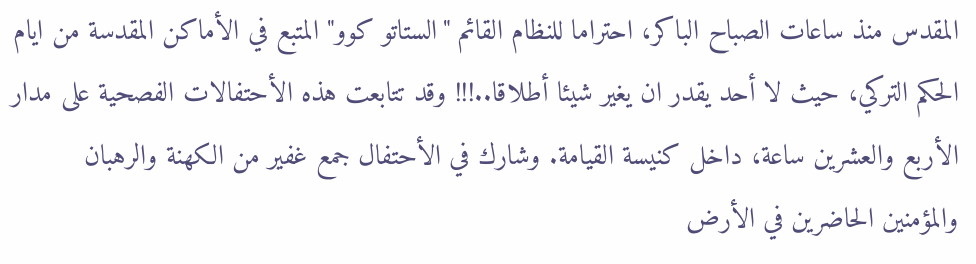المقدس منذ ساعات الصباح الباكر، احتراما للنظام القائم "الستاتو كوو" المتبع في الأماكن المقدسة من ايام الحكم التركي، حيث لا أحد يقدر ان يغير شيئا أطلاقا..!!! وقد تتابعت هذه الأحتفالات الفصحية على مدار الأربع والعشرين ساعة، داخل كنيسة القيامة. وشارك في الأحتفال جمع غفير من الكهنة والرهبان والمؤمنين الحاضرين في الأرض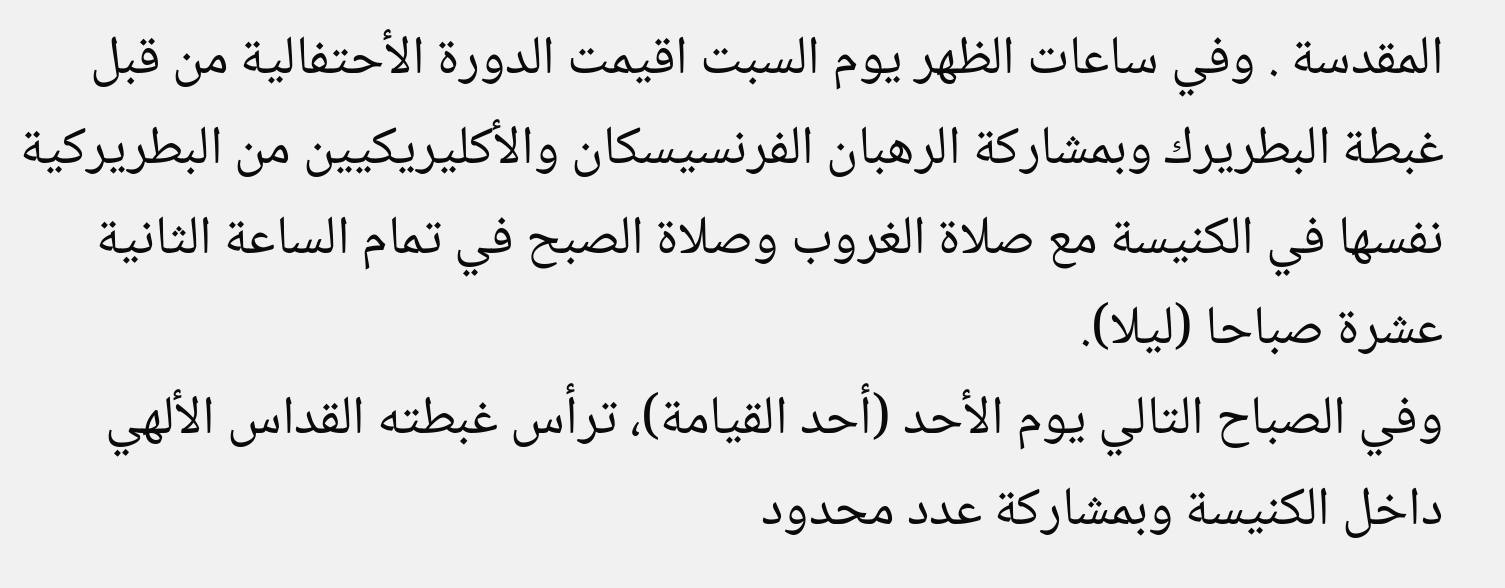المقدسة . وفي ساعات الظهر يوم السبت اقيمت الدورة الأحتفالية من قبل غبطة البطريرك وبمشاركة الرهبان الفرنسيسكان والأكليريكيين من البطريركية نفسها في الكنيسة مع صلاة الغروب وصلاة الصبح في تمام الساعة الثانية عشرة صباحا (ليلا).
وفي الصباح التالي يوم الأحد (أحد القيامة)، ترأس غبطته القداس الألهي داخل الكنيسة وبمشاركة عدد محدود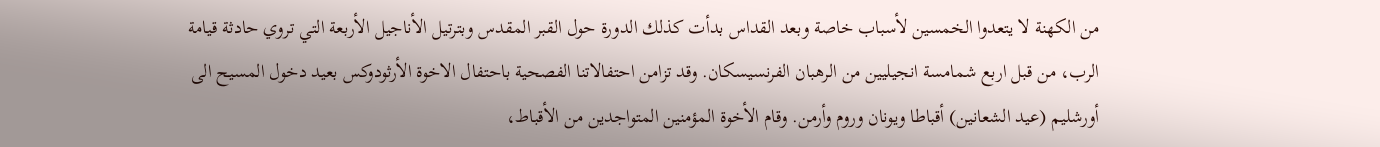من الكهنة لا يتعدوا الخمسين لأسباب خاصة وبعد القداس بدأت كذلك الدورة حول القبر المقدس وبترتيل الأناجيل الأربعة التي تروي حادثة قيامة الرب، من قبل اربع شمامسة انجيليين من الرهبان الفرنسيسكان. وقد تزامن احتفالاتنا الفصحية باحتفال الاخوة الأرثودوكس بعيد دخول المسيح الى أورشليم (عيد الشعانين) أقباطا ويونان وروم وأرمن. وقام الأخوة المؤمنين المتواجدين من الأقباط،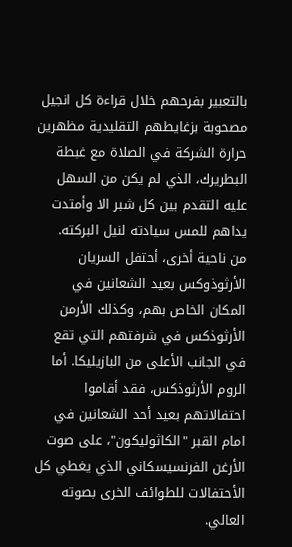بالتعبير بفرحهم خلال قراءة كل انجيل مصحوبة بزغايطهم التقليدية مظهرين حرارة الشركة في الصلاة مع غبطة البطريرك، الذي لم يكن من السهل عليه التقدم بين كل شبر الا وأمتدت يداهم للمس سيادته لنيل البركته.
من ناحية أخرى، أحتفل السريان الأرثوذوكس بعيد الشعانين في المكان الخاص بهم، وكذلك الأرمن الأرثوذكس في شرفتهم التي تقع في الجانب الأعلى من البازيليكا. أما الروم الأرثوذكس، فقد أقاموا احتفالاتهم بعيد أحد الشعانين في امام القبر "الكاثوليكون"، على صوت الأرغن الفرنسيسكاني الذي يغطي كل الأحتفالات للطوائف الخرى بصوته العالي.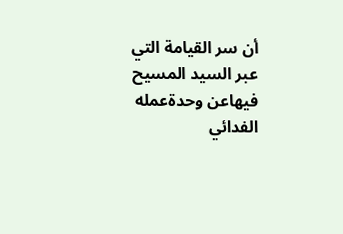أن سر القيامة التي عبر السيد المسيح فيهاعن وحدةعمله الفدائي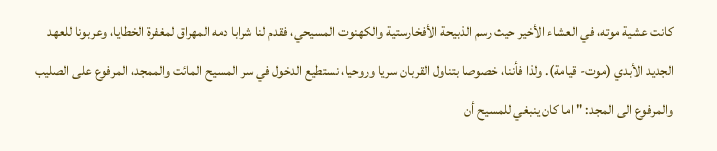كانت عشية موته، في العشاء الأخير حيث رسم الذبيحة الأفخارستية والكهنوت المسيحي، فقدم لنا شرابا دمه المهراق لمغفرة الخطايا، وعربونا للعهد الجديد الأبدي (موت- قيامة). ولذا فأننا، خصوصا بتناول القربان سريا وروحيا، نستطيع الدخول في سر المسيح المائت والممجد، المرفوع على الصليب والمرفوع الى المجد: " اما كان ينبغي للمسيح أن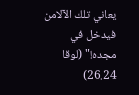يعاني تلك الآلامن فيدخل في مجده!" (لوقا 26.24)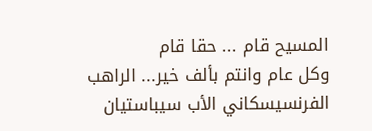المسيح قام ... حقا قام
وكل عام وانتم بألف خير... الراهب الفرنسيسكاني الأب سيباستيان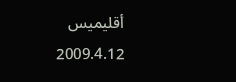أقليميس
2009.4.12